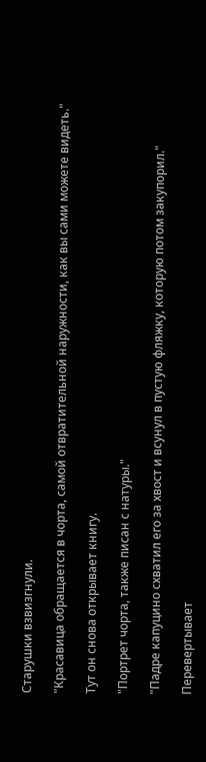Старушки взвизгнули.

"Красавица обращается в чорта, самой отвратительной наружности, как вы сами можете видеть."

Тут он снова открывает книгу.

"Портрет чорта, также писан с натуры."

"Падре капуцино схватил его за хвост и всунул в пустую фляжку, которую потом закупорил."

Перевертывает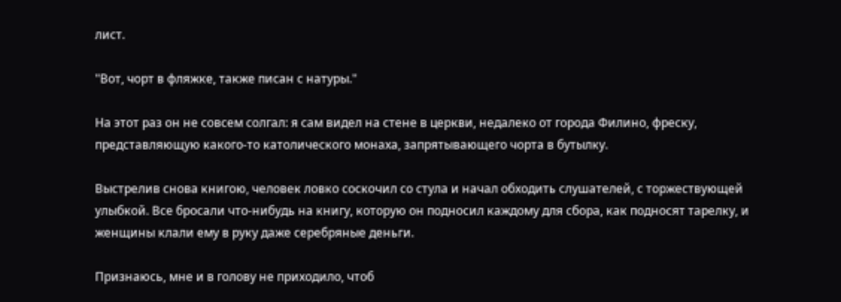лист.

"Вот, чорт в фляжке, также писан с натуры."

На этот раз он не совсем солгал: я сам видел на стене в церкви, недалеко от города Филино, фреску, представляющую какого-то католического монаха, запрятывающего чорта в бутылку.

Выстрелив снова книгою, человек ловко соскочил со стула и начал обходить слушателей, с торжествующей улыбкой. Все бросали что-нибудь на книгу, которую он подносил каждому для сбора, как подносят тарелку, и женщины клали ему в руку даже серебряные деньги.

Признаюсь, мне и в голову не приходило, чтоб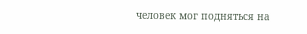человек мог подняться на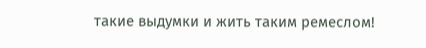такие выдумки и жить таким ремеслом!